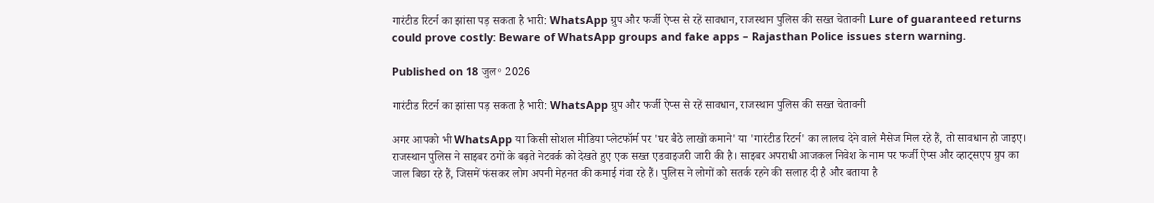गारंटीड रिटर्न का झांसा पड़ सकता है भारी: WhatsApp ग्रुप और फर्जी ऐप्स से रहें सावधान, राजस्थान पुलिस की सख्त चेतावनी Lure of guaranteed returns could prove costly: Beware of WhatsApp groups and fake apps – Rajasthan Police issues stern warning.

Published on 18 जुल॰ 2026

गारंटीड रिटर्न का झांसा पड़ सकता है भारी: WhatsApp ग्रुप और फर्जी ऐप्स से रहें सावधान, राजस्थान पुलिस की सख्त चेतावनी

अगर आपको भी WhatsApp या किसी सोशल मीडिया प्लेटफॉर्म पर 'घर बैठे लाखों कमाने' या 'गारंटीड रिटर्न' का लालच देने वाले मैसेज मिल रहे हैं, तो सावधान हो जाइए। राजस्थान पुलिस ने साइबर ठगों के बढ़ते नेटवर्क को देखते हुए एक सख्त एडवाइजरी जारी की है। साइबर अपराधी आजकल निवेश के नाम पर फर्जी ऐप्स और व्हाट्सएप ग्रुप का जाल बिछा रहे हैं, जिसमें फंसकर लोग अपनी मेहनत की कमाई गंवा रहे हैं। पुलिस ने लोगों को सतर्क रहने की सलाह दी है और बताया है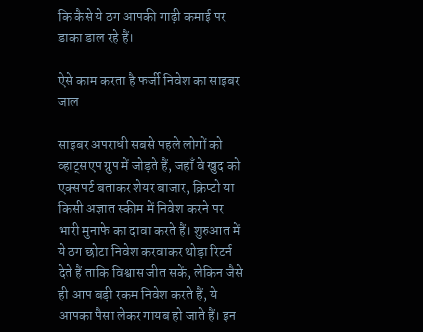कि कैसे ये ठग आपकी गाढ़ी कमाई पर डाका डाल रहे हैं।

ऐसे काम करता है फर्जी निवेश का साइबर जाल

साइबर अपराधी सबसे पहले लोगों को व्हाट्सएप ग्रुप में जोड़ते हैं, जहाँ वे खुद को एक्सपर्ट बताकर शेयर बाजार, क्रिप्टो या किसी अज्ञात स्कीम में निवेश करने पर भारी मुनाफे का दावा करते हैं। शुरुआत में ये ठग छोटा निवेश करवाकर थोड़ा रिटर्न देते हैं ताकि विश्वास जीत सकें, लेकिन जैसे ही आप बड़ी रकम निवेश करते हैं, ये आपका पैसा लेकर गायब हो जाते हैं। इन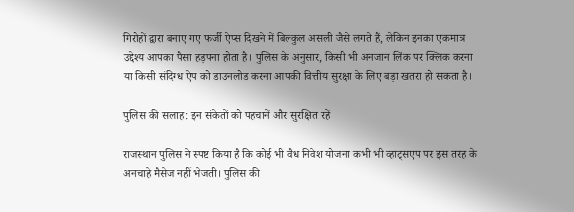गिरोहों द्वारा बनाए गए फर्जी ऐप्स दिखने में बिल्कुल असली जैसे लगते हैं, लेकिन इनका एकमात्र उद्देश्य आपका पैसा हड़पना होता है। पुलिस के अनुसार, किसी भी अनजान लिंक पर क्लिक करना या किसी संदिग्ध ऐप को डाउनलोड करना आपकी वित्तीय सुरक्षा के लिए बड़ा खतरा हो सकता है।

पुलिस की सलाह: इन संकेतों को पहचानें और सुरक्षित रहें

राजस्थान पुलिस ने स्पष्ट किया है कि कोई भी वैध निवेश योजना कभी भी व्हाट्सएप पर इस तरह के अनचाहे मैसेज नहीं भेजती। पुलिस की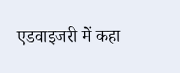एडवाइजरी में कहा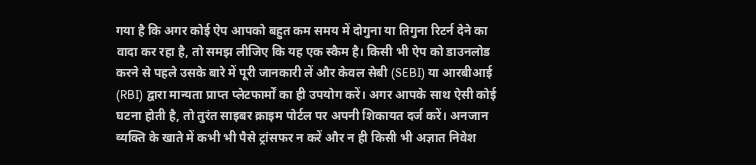गया है कि अगर कोई ऐप आपको बहुत कम समय में दोगुना या तिगुना रिटर्न देने का वादा कर रहा है, तो समझ लीजिए कि यह एक स्कैम है। किसी भी ऐप को डाउनलोड करने से पहले उसके बारे में पूरी जानकारी लें और केवल सेबी (SEBI) या आरबीआई (RBI) द्वारा मान्यता प्राप्त प्लेटफार्मों का ही उपयोग करें। अगर आपके साथ ऐसी कोई घटना होती है, तो तुरंत साइबर क्राइम पोर्टल पर अपनी शिकायत दर्ज करें। अनजान व्यक्ति के खाते में कभी भी पैसे ट्रांसफर न करें और न ही किसी भी अज्ञात निवेश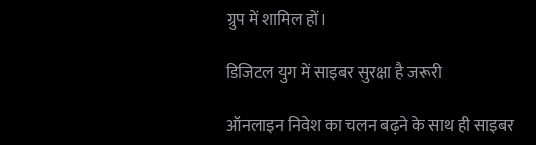ग्रुप में शामिल हों।

डिजिटल युग में साइबर सुरक्षा है जरूरी

ऑनलाइन निवेश का चलन बढ़ने के साथ ही साइबर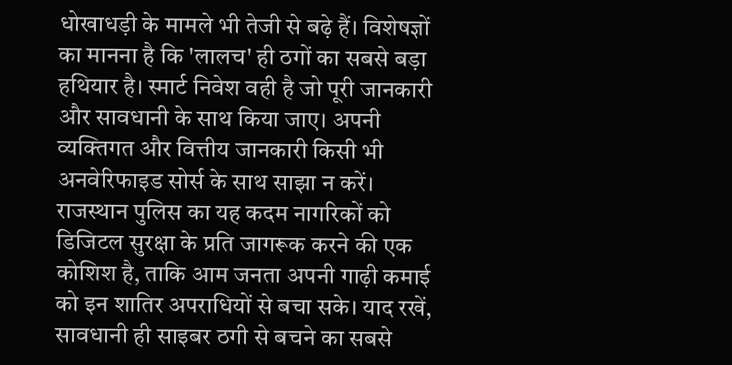धोखाधड़ी के मामले भी तेजी से बढ़े हैं। विशेषज्ञों का मानना है कि 'लालच' ही ठगों का सबसे बड़ा हथियार है। स्मार्ट निवेश वही है जो पूरी जानकारी और सावधानी के साथ किया जाए। अपनी व्यक्तिगत और वित्तीय जानकारी किसी भी अनवेरिफाइड सोर्स के साथ साझा न करें। राजस्थान पुलिस का यह कदम नागरिकों को डिजिटल सुरक्षा के प्रति जागरूक करने की एक कोशिश है, ताकि आम जनता अपनी गाढ़ी कमाई को इन शातिर अपराधियों से बचा सके। याद रखें, सावधानी ही साइबर ठगी से बचने का सबसे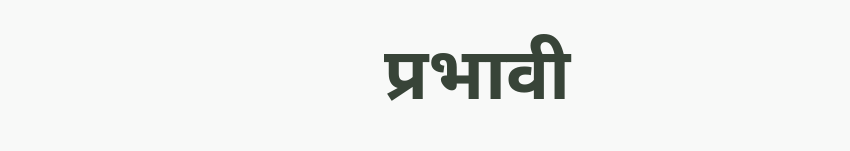प्रभावी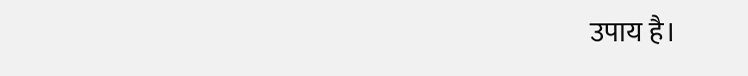उपाय है।